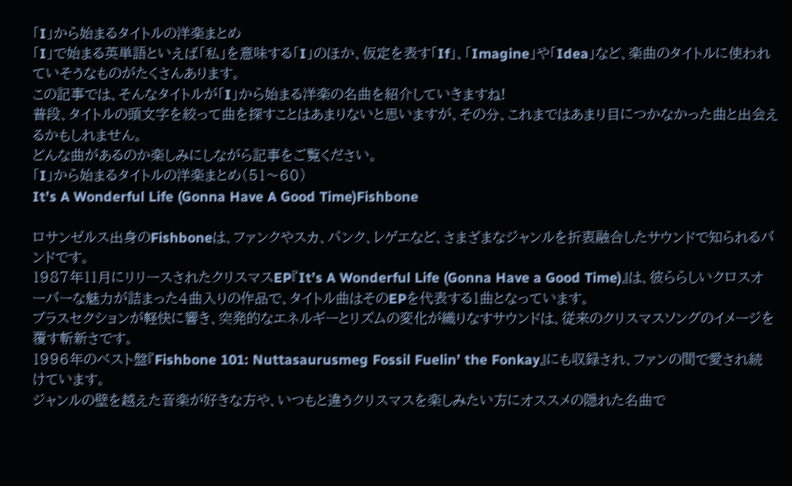「I」から始まるタイトルの洋楽まとめ
「I」で始まる英単語といえば「私」を意味する「I」のほか、仮定を表す「If」、「Imagine」や「Idea」など、楽曲のタイトルに使われていそうなものがたくさんあります。
この記事では、そんなタイトルが「I」から始まる洋楽の名曲を紹介していきますね!
普段、タイトルの頭文字を絞って曲を探すことはあまりないと思いますが、その分、これまではあまり目につかなかった曲と出会えるかもしれません。
どんな曲があるのか楽しみにしながら記事をご覧ください。
「I」から始まるタイトルの洋楽まとめ(51〜60)
It’s A Wonderful Life (Gonna Have A Good Time)Fishbone

ロサンゼルス出身のFishboneは、ファンクやスカ、パンク、レゲエなど、さまざまなジャンルを折衷融合したサウンドで知られるバンドです。
1987年11月にリリースされたクリスマスEP『It’s A Wonderful Life (Gonna Have a Good Time)』は、彼ららしいクロスオーバーな魅力が詰まった4曲入りの作品で、タイトル曲はそのEPを代表する1曲となっています。
ブラスセクションが軽快に響き、突発的なエネルギーとリズムの変化が織りなすサウンドは、従来のクリスマスソングのイメージを覆す斬新さです。
1996年のベスト盤『Fishbone 101: Nuttasaurusmeg Fossil Fuelin’ the Fonkay』にも収録され、ファンの間で愛され続けています。
ジャンルの壁を越えた音楽が好きな方や、いつもと違うクリスマスを楽しみたい方にオススメの隠れた名曲で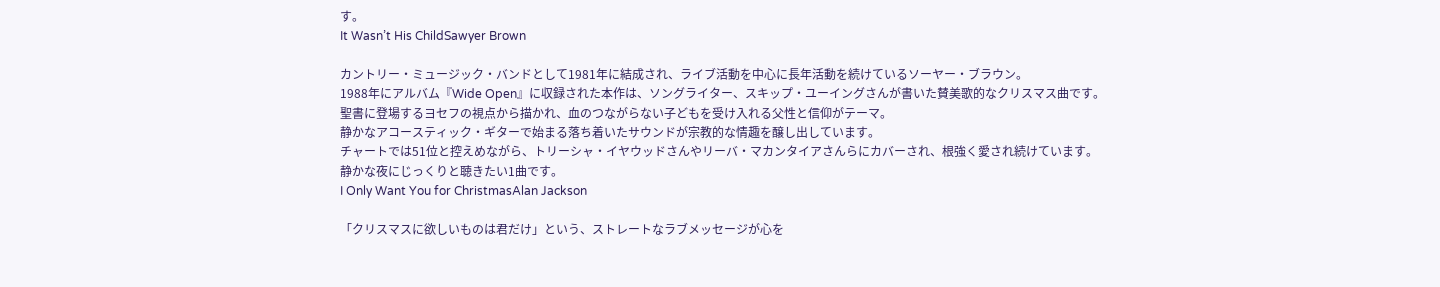す。
It Wasn’t His ChildSawyer Brown

カントリー・ミュージック・バンドとして1981年に結成され、ライブ活動を中心に長年活動を続けているソーヤー・ブラウン。
1988年にアルバム『Wide Open』に収録された本作は、ソングライター、スキップ・ユーイングさんが書いた賛美歌的なクリスマス曲です。
聖書に登場するヨセフの視点から描かれ、血のつながらない子どもを受け入れる父性と信仰がテーマ。
静かなアコースティック・ギターで始まる落ち着いたサウンドが宗教的な情趣を醸し出しています。
チャートでは51位と控えめながら、トリーシャ・イヤウッドさんやリーバ・マカンタイアさんらにカバーされ、根強く愛され続けています。
静かな夜にじっくりと聴きたい1曲です。
I Only Want You for ChristmasAlan Jackson

「クリスマスに欲しいものは君だけ」という、ストレートなラブメッセージが心を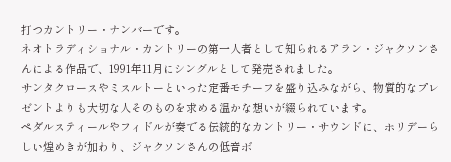打つカントリー・ナンバーです。
ネオトラディショナル・カントリーの第一人者として知られるアラン・ジャクソンさんによる作品で、1991年11月にシングルとして発売されました。
サンタクロースやミスルトーといった定番モチーフを盛り込みながら、物質的なプレゼントよりも大切な人そのものを求める温かな想いが綴られています。
ペダルスティールやフィドルが奏でる伝統的なカントリー・サウンドに、ホリデーらしい煌めきが加わり、ジャクソンさんの低音ボ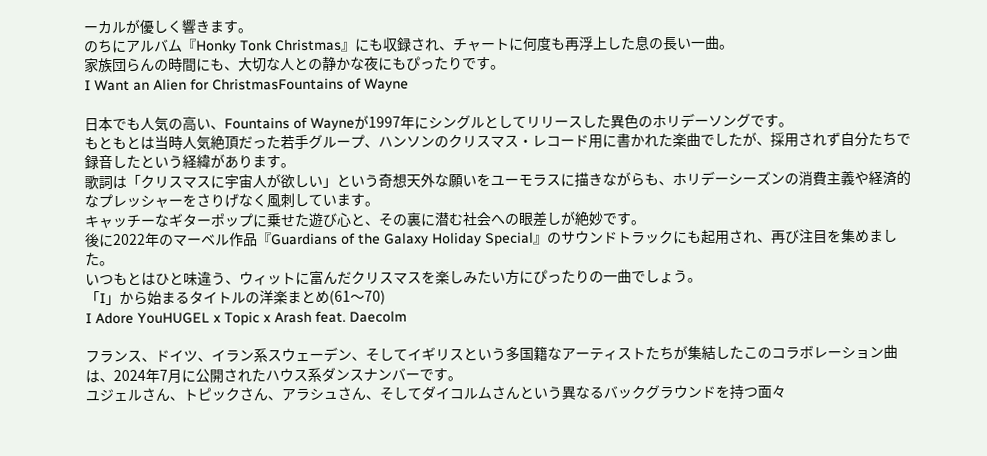ーカルが優しく響きます。
のちにアルバム『Honky Tonk Christmas』にも収録され、チャートに何度も再浮上した息の長い一曲。
家族団らんの時間にも、大切な人との静かな夜にもぴったりです。
I Want an Alien for ChristmasFountains of Wayne

日本でも人気の高い、Fountains of Wayneが1997年にシングルとしてリリースした異色のホリデーソングです。
もともとは当時人気絶頂だった若手グループ、ハンソンのクリスマス・レコード用に書かれた楽曲でしたが、採用されず自分たちで録音したという経緯があります。
歌詞は「クリスマスに宇宙人が欲しい」という奇想天外な願いをユーモラスに描きながらも、ホリデーシーズンの消費主義や経済的なプレッシャーをさりげなく風刺しています。
キャッチーなギターポップに乗せた遊び心と、その裏に潜む社会への眼差しが絶妙です。
後に2022年のマーベル作品『Guardians of the Galaxy Holiday Special』のサウンドトラックにも起用され、再び注目を集めました。
いつもとはひと味違う、ウィットに富んだクリスマスを楽しみたい方にぴったりの一曲でしょう。
「I」から始まるタイトルの洋楽まとめ(61〜70)
I Adore YouHUGEL x Topic x Arash feat. Daecolm

フランス、ドイツ、イラン系スウェーデン、そしてイギリスという多国籍なアーティストたちが集結したこのコラボレーション曲は、2024年7月に公開されたハウス系ダンスナンバーです。
ユジェルさん、トピックさん、アラシュさん、そしてダイコルムさんという異なるバックグラウンドを持つ面々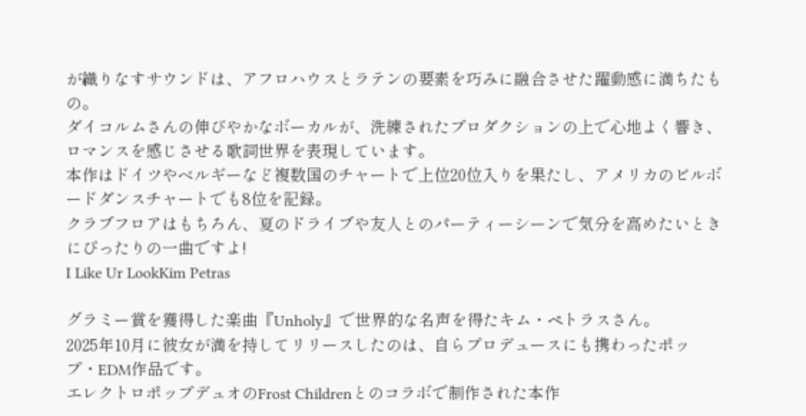が織りなすサウンドは、アフロハウスとラテンの要素を巧みに融合させた躍動感に満ちたもの。
ダイコルムさんの伸びやかなボーカルが、洗練されたプロダクションの上で心地よく響き、ロマンスを感じさせる歌詞世界を表現しています。
本作はドイツやベルギーなど複数国のチャートで上位20位入りを果たし、アメリカのビルボードダンスチャートでも8位を記録。
クラブフロアはもちろん、夏のドライブや友人とのパーティーシーンで気分を高めたいときにぴったりの一曲ですよ!
I Like Ur LookKim Petras

グラミー賞を獲得した楽曲『Unholy』で世界的な名声を得たキム・ペトラスさん。
2025年10月に彼女が満を持してリリースしたのは、自らプロデュースにも携わったポップ・EDM作品です。
エレクトロポップデュオのFrost Childrenとのコラボで制作された本作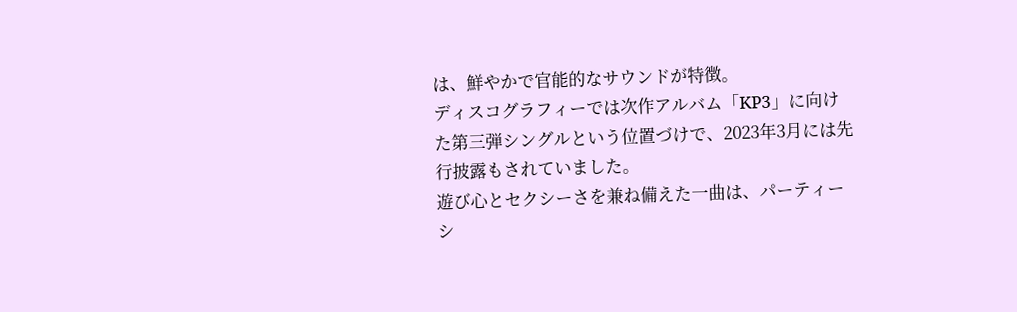は、鮮やかで官能的なサウンドが特徴。
ディスコグラフィーでは次作アルバム「KP3」に向けた第三弾シングルという位置づけで、2023年3月には先行披露もされていました。
遊び心とセクシーさを兼ね備えた一曲は、パーティーシ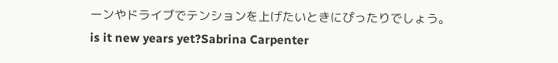ーンやドライブでテンションを上げたいときにぴったりでしょう。
is it new years yet?Sabrina Carpenter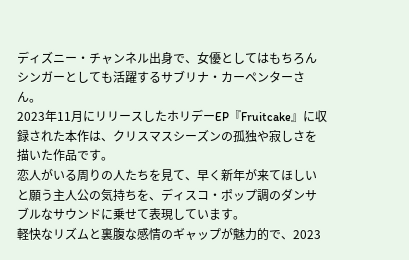ディズニー・チャンネル出身で、女優としてはもちろんシンガーとしても活躍するサブリナ・カーペンターさん。
2023年11月にリリースしたホリデーEP『Fruitcake』に収録された本作は、クリスマスシーズンの孤独や寂しさを描いた作品です。
恋人がいる周りの人たちを見て、早く新年が来てほしいと願う主人公の気持ちを、ディスコ・ポップ調のダンサブルなサウンドに乗せて表現しています。
軽快なリズムと裏腹な感情のギャップが魅力的で、2023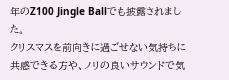年のZ100 Jingle Ballでも披露されました。
クリスマスを前向きに過ごせない気持ちに共感できる方や、ノリの良いサウンドで気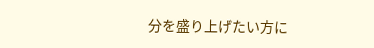分を盛り上げたい方に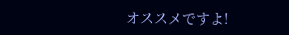オススメですよ!